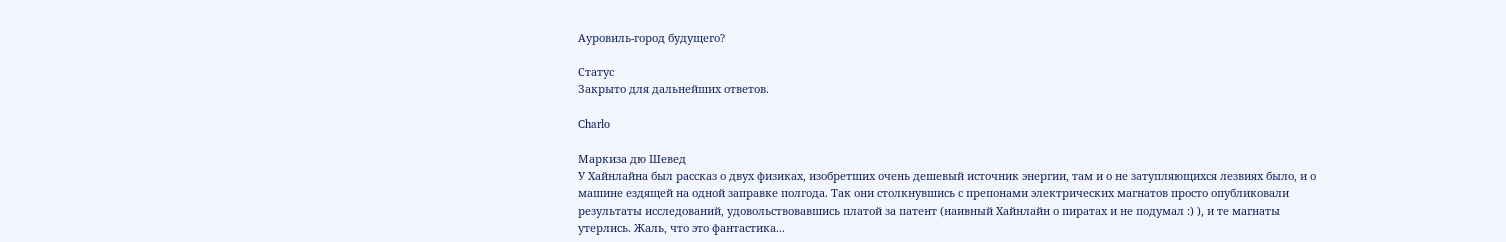Ауровиль-город будущего?

Статус
Закрыто для дальнейших ответов.

Charlo

Маркиза дю Шевед
У Хайнлайна был рассказ о двух физиках, изобретших очень дешевый источник энергии, там и о не затупляющихся лезвиях было, и о машине ездящей на одной заправке полгода. Так они столкнувшись с препонами электрических магнатов просто опубликовали результаты исследований, удовольствовавшись платой за патент (наивный Хайнлайн о пиратах и не подумал :) ), и те магнаты утерлись. Жаль, что это фантастика...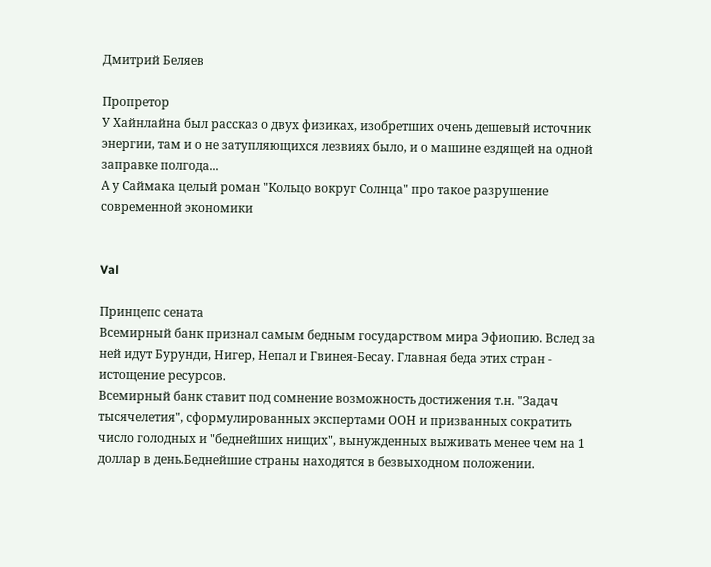Дмитрий Беляев

Пропретор
У Хайнлайна был рассказ о двух физиках, изобретших очень дешевый источник энергии, там и о не затупляющихся лезвиях было, и о машине ездящей на одной заправке полгода...
А у Саймака целый роман "Кольцо вокруг Солнца" про такое разрушение современной экономики


Val

Принцепс сената
Всемирный банк признал самым бедным государством мира Эфиопию. Вслед за ней идут Бурунди, Нигер, Непал и Гвинея-Бесау. Главная беда этих стран - истощение ресурсов.
Всемирный банк ставит под сомнение возможность достижения т.н. "Задач тысячелетия", сформулированных экспертами ООН и призванных сократить число голодных и "беднейших нищих", вынужденных выживать менее чем на 1 доллар в день.Беднейшие страны находятся в безвыходном положении.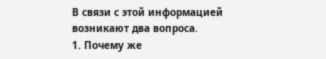В связи с этой информацией возникают два вопроса.
1. Почему же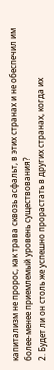капитализм не пророс, как трава сквозь асфальт, в этих странах и не обеспечил им более-менее приемлемый уровень существования?
2. Будет ли он столь же успешно прорастать в других странах, когда их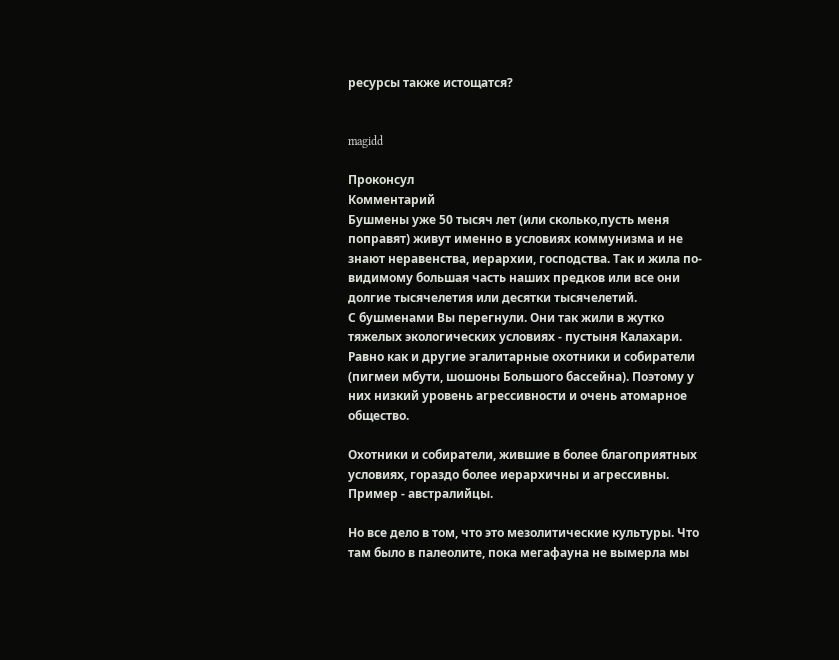ресурсы также истощатся?


magidd

Проконсул
Комментарий
Бушмены уже 50 тысяч лет (или сколько,пусть меня поправят) живут именно в условиях коммунизма и не знают неравенства, иерархии, господства. Так и жила по-видимому большая часть наших предков или все они долгие тысячелетия или десятки тысячелетий.
С бушменами Вы перегнули. Они так жили в жутко тяжелых экологических условиях - пустыня Калахари. Равно как и другие эгалитарные охотники и собиратели (пигмеи мбути, шошоны Большого бассейна). Поэтому у них низкий уровень агрессивности и очень атомарное общество.

Охотники и собиратели, жившие в более благоприятных условиях, гораздо более иерархичны и агрессивны. Пример - австралийцы.

Но все дело в том, что это мезолитические культуры. Что там было в палеолите, пока мегафауна не вымерла мы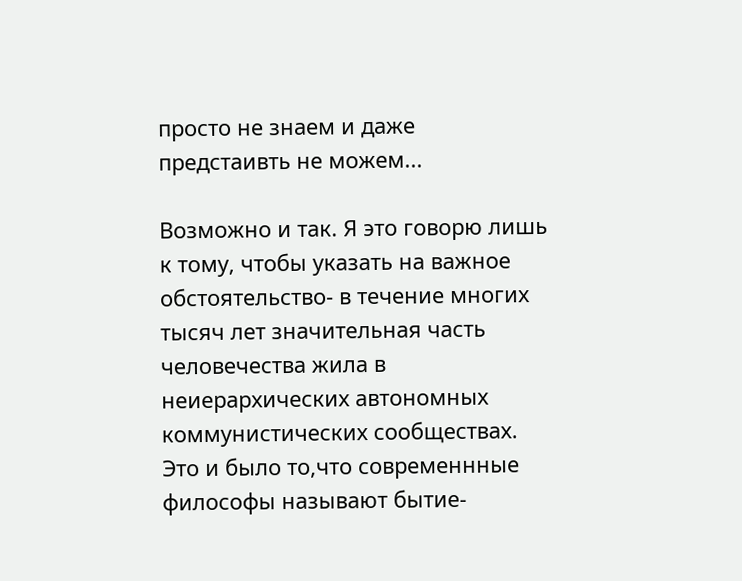просто не знаем и даже предстаивть не можем...

Возможно и так. Я это говорю лишь к тому, чтобы указать на важное обстоятельство- в течение многих тысяч лет значительная часть человечества жила в неиерархических автономных коммунистических сообществах. Это и было то,что современнные философы называют бытие-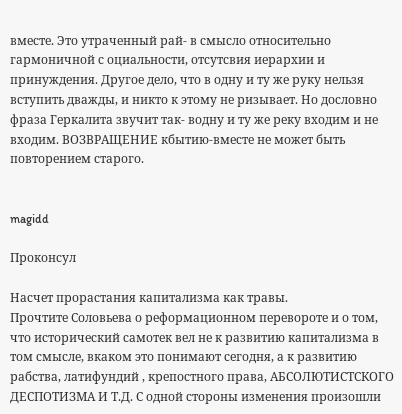вместе. Это утраченный рай- в смысло относительно гармоничной с оциальности, отсутсвия иерархии и принуждения. Другое дело, что в одну и ту же руку нельзя вступить дважды, и никто к этому не ризывает. Но дословно фраза Геркалита звучит так- водну и ту же реку входим и не входим. ВОЗВРАЩЕНИЕ кбытию-вместе не может быть повторением старого.


magidd

Проконсул

Насчет прорастания капитализма как травы.
Прочтите Соловьева о реформационном перевороте и о том, что исторический самотек вел не к развитию капитализма в том смысле, вкаком это понимают сегодня, а к развитию рабства, латифундий , крепостного права, АБСОЛЮТИСТСКОГО ДЕСПОТИЗМА И Т.Д. С одной стороны изменения произошли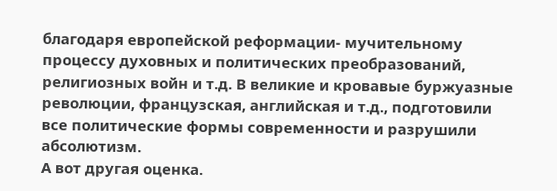благодаря европейской реформации- мучительному процессу духовных и политических преобразований, религиозных войн и т.д. В великие и кровавые буржуазные революции, французская, английская и т.д., подготовили все политические формы современности и разрушили абсолютизм.
А вот другая оценка.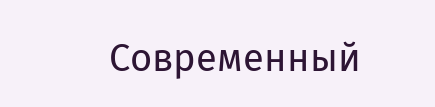Современный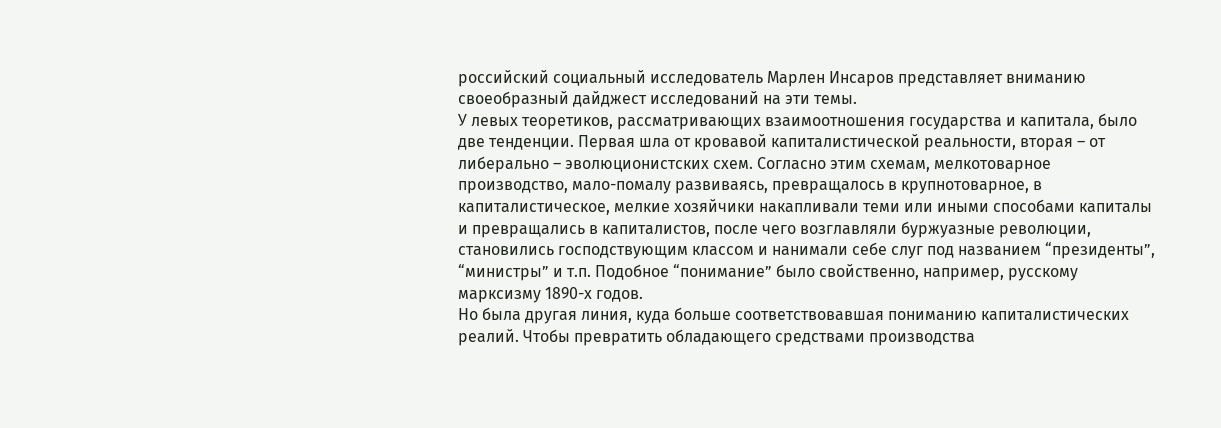российский социальный исследователь Марлен Инсаров представляет вниманию своеобразный дайджест исследований на эти темы.
У левых теоретиков, рассматривающих взаимоотношения государства и капитала, было две тенденции. Первая шла от кровавой капиталистической реальности, вторая – от либерально – эволюционистских схем. Согласно этим схемам, мелкотоварное производство, мало-помалу развиваясь, превращалось в крупнотоварное, в капиталистическое, мелкие хозяйчики накапливали теми или иными способами капиталы и превращались в капиталистов, после чего возглавляли буржуазные революции, становились господствующим классом и нанимали себе слуг под названием “президенты”, “министры” и т.п. Подобное “понимание” было свойственно, например, русскому марксизму 1890-х годов.
Но была другая линия, куда больше соответствовавшая пониманию капиталистических реалий. Чтобы превратить обладающего средствами производства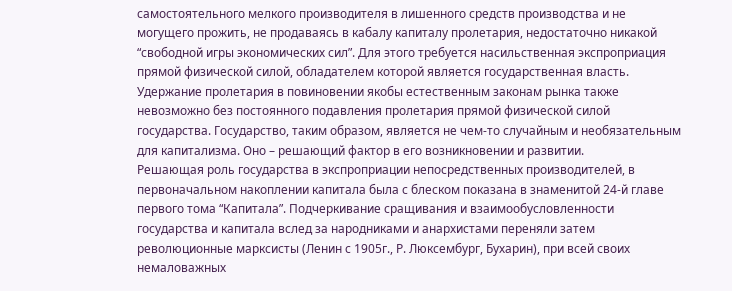самостоятельного мелкого производителя в лишенного средств производства и не могущего прожить, не продаваясь в кабалу капиталу пролетария, недостаточно никакой “свободной игры экономических сил”. Для этого требуется насильственная экспроприация прямой физической силой, обладателем которой является государственная власть. Удержание пролетария в повиновении якобы естественным законам рынка также невозможно без постоянного подавления пролетария прямой физической силой государства. Государство, таким образом, является не чем-то случайным и необязательным для капитализма. Оно – решающий фактор в его возникновении и развитии.
Решающая роль государства в экспроприации непосредственных производителей, в первоначальном накоплении капитала была с блеском показана в знаменитой 24-й главе первого тома “Капитала”. Подчеркивание сращивания и взаимообусловленности государства и капитала вслед за народниками и анархистами переняли затем революционные марксисты (Ленин с 1905г., Р. Люксембург, Бухарин), при всей своих немаловажных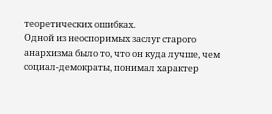теоретических ошибках.
Одной из неоспоримых заслуг старого анархизма было то, что он куда лучше, чем социал-демократы, понимал характер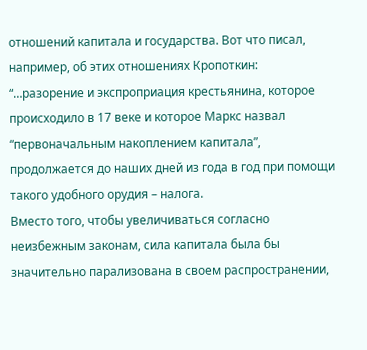отношений капитала и государства. Вот что писал, например, об этих отношениях Кропоткин:
“…разорение и экспроприация крестьянина, которое происходило в 17 веке и которое Маркс назвал “первоначальным накоплением капитала”, продолжается до наших дней из года в год при помощи такого удобного орудия – налога.
Вместо того, чтобы увеличиваться согласно неизбежным законам, сила капитала была бы значительно парализована в своем распространении,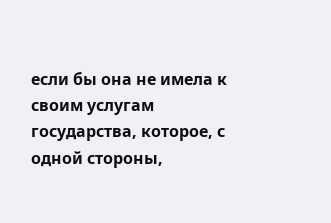если бы она не имела к своим услугам государства, которое, с одной стороны,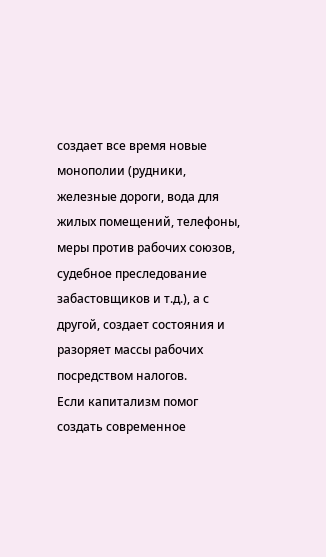создает все время новые монополии (рудники, железные дороги, вода для жилых помещений, телефоны, меры против рабочих союзов, судебное преследование забастовщиков и т.д.), а с другой, создает состояния и разоряет массы рабочих посредством налогов.
Если капитализм помог создать современное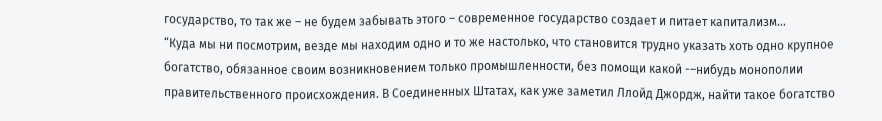государство, то так же – не будем забывать этого – современное государство создает и питает капитализм...
“Куда мы ни посмотрим, везде мы находим одно и то же настолько, что становится трудно указать хоть одно крупное богатство, обязанное своим возникновением только промышленности, без помощи какой -–нибудь монополии правительственного происхождения. В Соединенных Штатах, как уже заметил Ллойд Джордж, найти такое богатство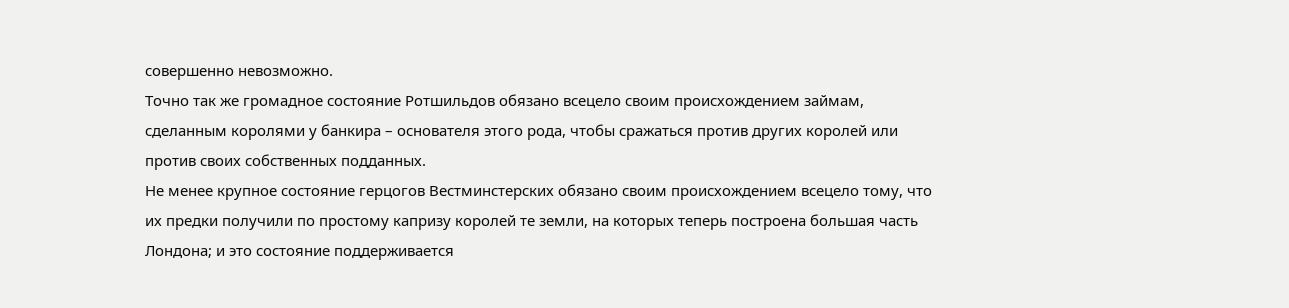совершенно невозможно.
Точно так же громадное состояние Ротшильдов обязано всецело своим происхождением займам, сделанным королями у банкира – основателя этого рода, чтобы сражаться против других королей или против своих собственных подданных.
Не менее крупное состояние герцогов Вестминстерских обязано своим происхождением всецело тому, что их предки получили по простому капризу королей те земли, на которых теперь построена большая часть Лондона; и это состояние поддерживается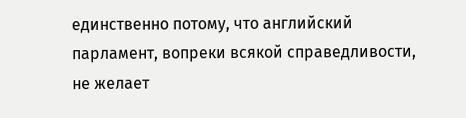единственно потому, что английский парламент, вопреки всякой справедливости, не желает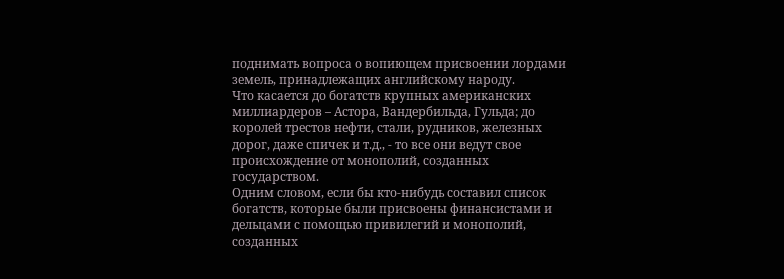поднимать вопроса о вопиющем присвоении лордами земель, принадлежащих английскому народу.
Что касается до богатств крупных американских миллиардеров – Астора, Вандербильда, Гульда; до королей трестов нефти, стали, рудников, железных дорог, даже спичек и т.д., - то все они ведут свое происхождение от монополий, созданных государством.
Одним словом, если бы кто-нибудь составил список богатств, которые были присвоены финансистами и дельцами с помощью привилегий и монополий, созданных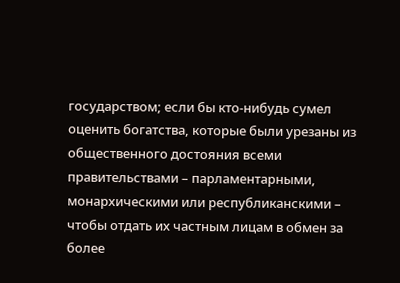государством; если бы кто-нибудь сумел оценить богатства, которые были урезаны из общественного достояния всеми правительствами – парламентарными, монархическими или республиканскими – чтобы отдать их частным лицам в обмен за более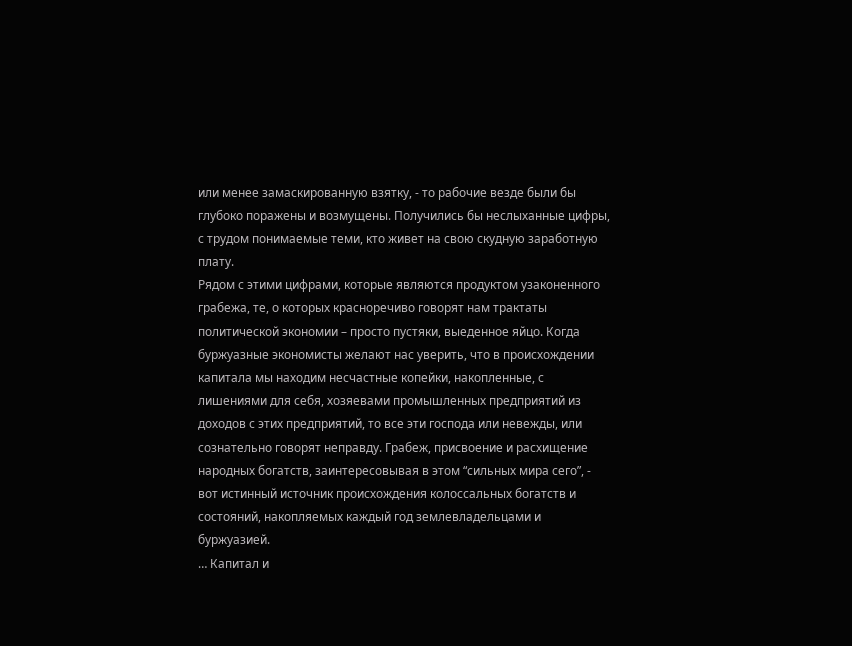или менее замаскированную взятку, - то рабочие везде были бы глубоко поражены и возмущены. Получились бы неслыханные цифры, с трудом понимаемые теми, кто живет на свою скудную заработную плату.
Рядом с этими цифрами, которые являются продуктом узаконенного грабежа, те, о которых красноречиво говорят нам трактаты политической экономии – просто пустяки, выеденное яйцо. Когда буржуазные экономисты желают нас уверить, что в происхождении капитала мы находим несчастные копейки, накопленные, с лишениями для себя, хозяевами промышленных предприятий из доходов с этих предприятий, то все эти господа или невежды, или сознательно говорят неправду. Грабеж, присвоение и расхищение народных богатств, заинтересовывая в этом “сильных мира сего”, - вот истинный источник происхождения колоссальных богатств и состояний, накопляемых каждый год землевладельцами и буржуазией.
… Капитал и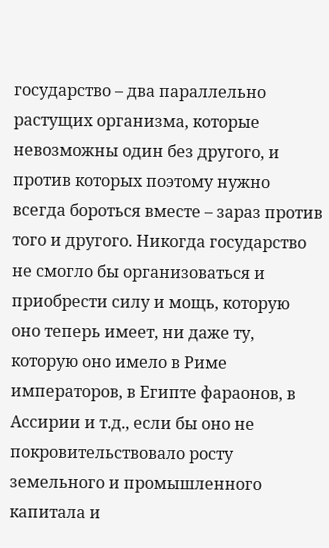государство – два параллельно растущих организма, которые невозможны один без другого, и против которых поэтому нужно всегда бороться вместе – зараз против того и другого. Никогда государство не смогло бы организоваться и приобрести силу и мощь, которую оно теперь имеет, ни даже ту, которую оно имело в Риме императоров, в Египте фараонов, в Ассирии и т.д., если бы оно не покровительствовало росту земельного и промышленного капитала и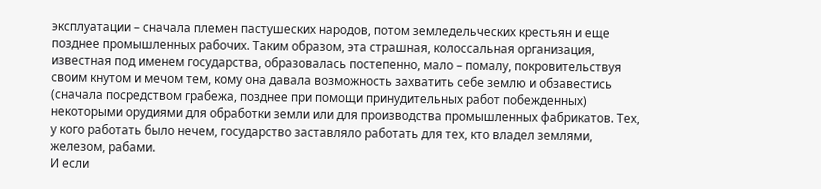эксплуатации – сначала племен пастушеских народов, потом земледельческих крестьян и еще позднее промышленных рабочих. Таким образом, эта страшная, колоссальная организация, известная под именем государства, образовалась постепенно, мало – помалу, покровительствуя своим кнутом и мечом тем, кому она давала возможность захватить себе землю и обзавестись (сначала посредством грабежа, позднее при помощи принудительных работ побежденных) некоторыми орудиями для обработки земли или для производства промышленных фабрикатов. Тех, у кого работать было нечем, государство заставляло работать для тех, кто владел землями, железом, рабами.
И если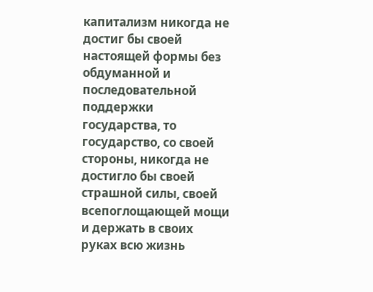капитализм никогда не достиг бы своей настоящей формы без обдуманной и последовательной поддержки государства, то государство, со своей стороны, никогда не достигло бы своей страшной силы, своей всепоглощающей мощи и держать в своих руках всю жизнь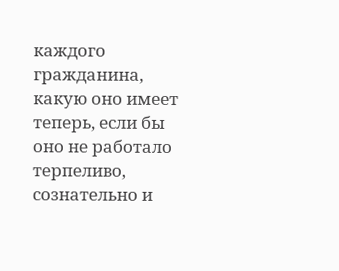каждого гражданина, какую оно имеет теперь, если бы оно не работало терпеливо, сознательно и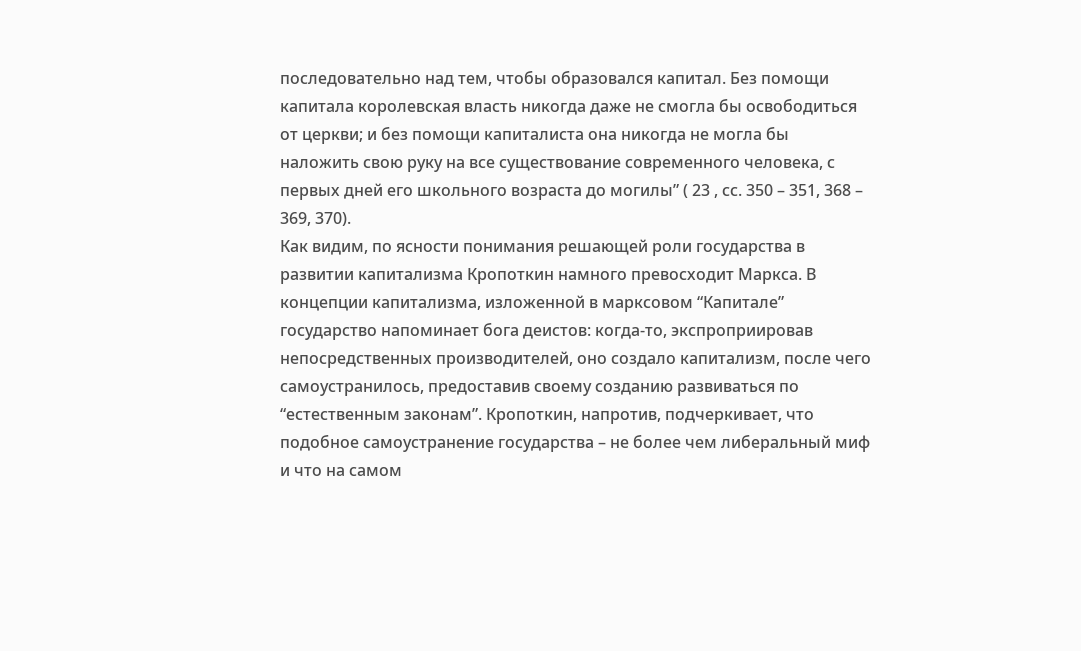последовательно над тем, чтобы образовался капитал. Без помощи капитала королевская власть никогда даже не смогла бы освободиться от церкви; и без помощи капиталиста она никогда не могла бы наложить свою руку на все существование современного человека, с первых дней его школьного возраста до могилы” ( 23 , сс. 350 – 351, 368 – 369, 370).
Как видим, по ясности понимания решающей роли государства в развитии капитализма Кропоткин намного превосходит Маркса. В концепции капитализма, изложенной в марксовом “Капитале” государство напоминает бога деистов: когда-то, экспроприировав непосредственных производителей, оно создало капитализм, после чего самоустранилось, предоставив своему созданию развиваться по “естественным законам”. Кропоткин, напротив, подчеркивает, что подобное самоустранение государства – не более чем либеральный миф и что на самом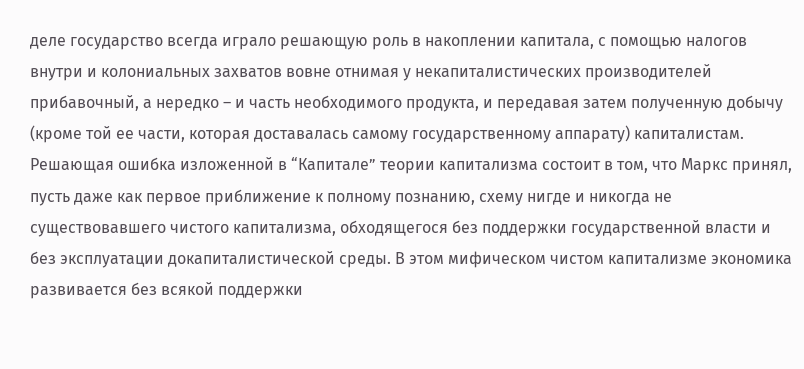деле государство всегда играло решающую роль в накоплении капитала, с помощью налогов внутри и колониальных захватов вовне отнимая у некапиталистических производителей прибавочный, а нередко – и часть необходимого продукта, и передавая затем полученную добычу (кроме той ее части, которая доставалась самому государственному аппарату) капиталистам.
Решающая ошибка изложенной в “Капитале” теории капитализма состоит в том, что Маркс принял, пусть даже как первое приближение к полному познанию, схему нигде и никогда не существовавшего чистого капитализма, обходящегося без поддержки государственной власти и без эксплуатации докапиталистической среды. В этом мифическом чистом капитализме экономика развивается без всякой поддержки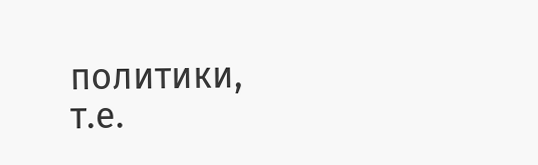политики, т.е.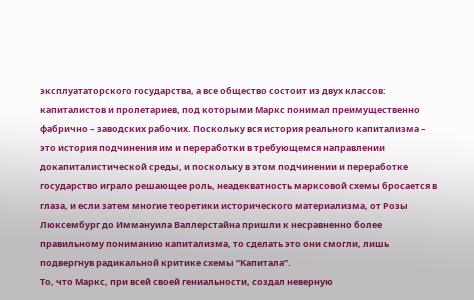эксплуататорского государства, а все общество состоит из двух классов: капиталистов и пролетариев, под которыми Маркс понимал преимущественно фабрично – заводских рабочих. Поскольку вся история реального капитализма – это история подчинения им и переработки в требующемся направлении докапиталистической среды, и поскольку в этом подчинении и переработке государство играло решающее роль, неадекватность марксовой схемы бросается в глаза, и если затем многие теоретики исторического материализма, от Розы Люксембург до Иммануила Валлерстайна пришли к несравненно более правильному пониманию капитализма, то сделать это они смогли, лишь подвергнув радикальной критике схемы “Капитала”.
То, что Маркс, при всей своей гениальности, создал неверную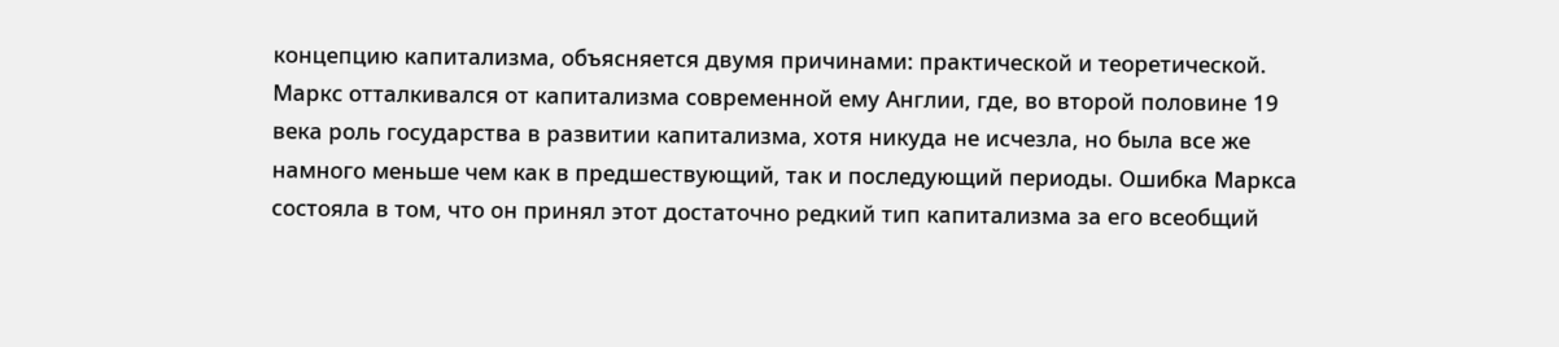концепцию капитализма, объясняется двумя причинами: практической и теоретической. Маркс отталкивался от капитализма современной ему Англии, где, во второй половине 19 века роль государства в развитии капитализма, хотя никуда не исчезла, но была все же намного меньше чем как в предшествующий, так и последующий периоды. Ошибка Маркса состояла в том, что он принял этот достаточно редкий тип капитализма за его всеобщий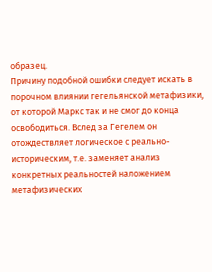образец.
Причину подобной ошибки следует искать в порочном влиянии гегельянской метафизики, от которой Маркс так и не смог до конца освободиться. Вслед за Гегелем он отождествляет логическое с реально-историческим, т.е. заменяет анализ конкретных реальностей наложением метафизических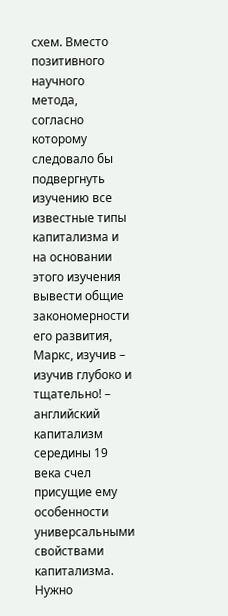схем. Вместо позитивного научного метода, согласно которому следовало бы подвергнуть изучению все известные типы капитализма и на основании этого изучения вывести общие закономерности его развития, Маркс, изучив – изучив глубоко и тщательно! – английский капитализм середины 19 века счел присущие ему особенности универсальными свойствами капитализма.
Нужно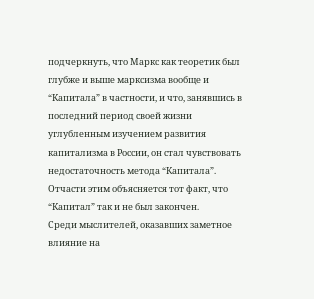подчеркнуть, что Маркс как теоретик был глубже и выше марксизма вообще и “Капитала” в частности, и что, занявшись в последний период своей жизни углубленным изучением развития капитализма в России, он стал чувствовать недостаточность метода “Капитала”. Отчасти этим объясняется тот факт, что “Капитал” так и не был закончен.
Среди мыслителей, оказавших заметное влияние на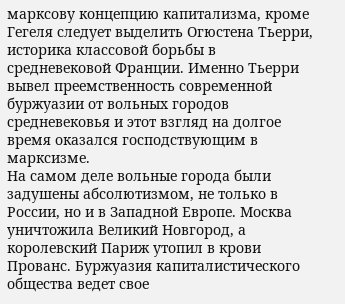марксову концепцию капитализма, кроме Гегеля следует выделить Огюстена Тьерри, историка классовой борьбы в средневековой Франции. Именно Тьерри вывел преемственность современной буржуазии от вольных городов средневековья и этот взгляд на долгое время оказался господствующим в марксизме.
На самом деле вольные города были задушены абсолютизмом, не только в России, но и в Западной Европе. Москва уничтожила Великий Новгород, а королевский Париж утопил в крови Прованс. Буржуазия капиталистического общества ведет свое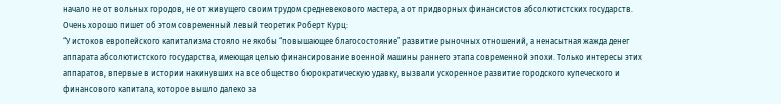начало не от вольных городов, не от живущего своим трудом средневекового мастера, а от придворных финансистов абсолютистских государств. Очень хорошо пишет об этом современный левый теоретик Роберт Курц:
“У истоков европейского капитализма стояло не якобы “повышающее благосостояние” развитие рыночных отношений, а ненасытная жажда денег аппарата абсолютистского государства, имеющая целью финансирование военной машины раннего этапа современной эпохи. Только интересы этих аппаратов, впервые в истории накинувших на все общество бюрократическую удавку, вызвали ускоренное развитие городского купеческого и финансового капитала, которое вышло далеко за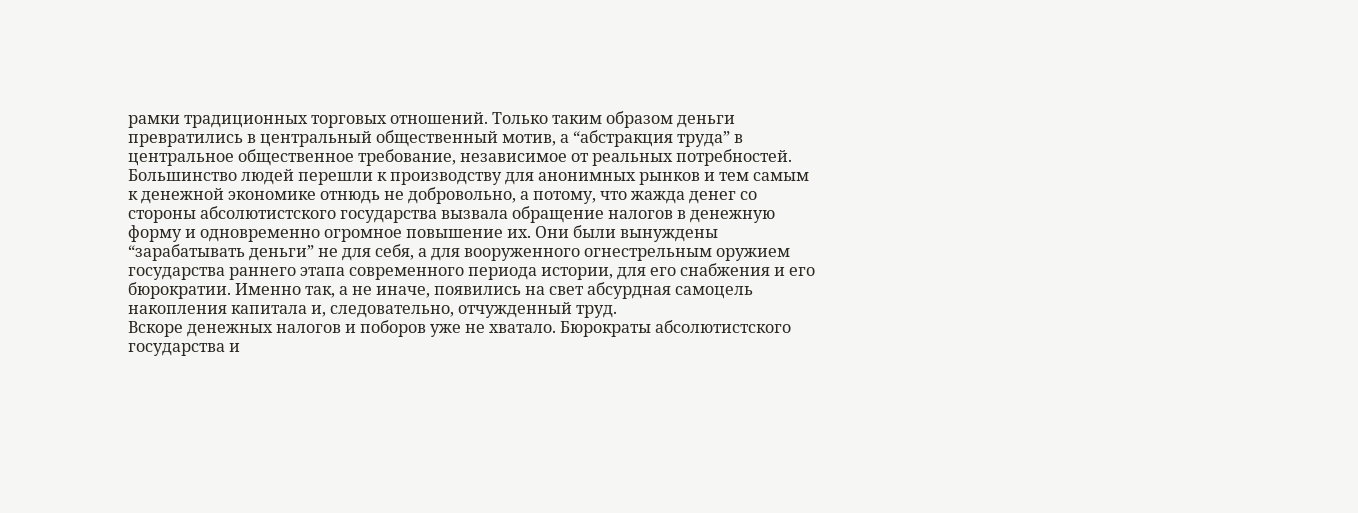рамки традиционных торговых отношений. Только таким образом деньги превратились в центральный общественный мотив, а “абстракция труда” в центральное общественное требование, независимое от реальных потребностей.
Большинство людей перешли к производству для анонимных рынков и тем самым к денежной экономике отнюдь не добровольно, а потому, что жажда денег со стороны абсолютистского государства вызвала обращение налогов в денежную форму и одновременно огромное повышение их. Они были вынуждены “зарабатывать деньги” не для себя, а для вооруженного огнестрельным оружием государства раннего этапа современного периода истории, для его снабжения и его бюрократии. Именно так, а не иначе, появились на свет абсурдная самоцель накопления капитала и, следовательно, отчужденный труд.
Вскоре денежных налогов и поборов уже не хватало. Бюрократы абсолютистского государства и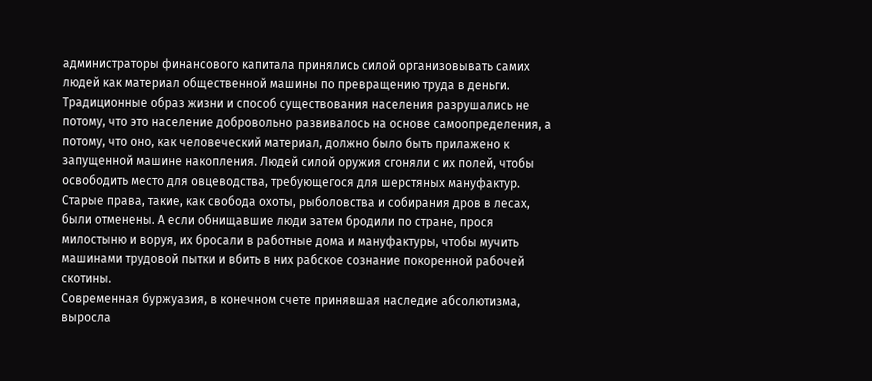администраторы финансового капитала принялись силой организовывать самих людей как материал общественной машины по превращению труда в деньги. Традиционные образ жизни и способ существования населения разрушались не потому, что это население добровольно развивалось на основе самоопределения, а потому, что оно, как человеческий материал, должно было быть прилажено к запущенной машине накопления. Людей силой оружия сгоняли с их полей, чтобы освободить место для овцеводства, требующегося для шерстяных мануфактур. Старые права, такие, как свобода охоты, рыболовства и собирания дров в лесах, были отменены. А если обнищавшие люди затем бродили по стране, прося милостыню и воруя, их бросали в работные дома и мануфактуры, чтобы мучить машинами трудовой пытки и вбить в них рабское сознание покоренной рабочей скотины.
Современная буржуазия, в конечном счете принявшая наследие абсолютизма, выросла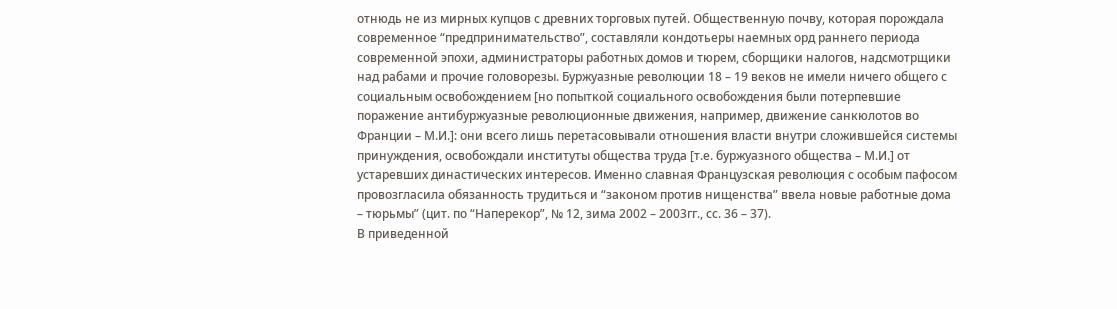отнюдь не из мирных купцов с древних торговых путей. Общественную почву, которая порождала современное “предпринимательство”, составляли кондотьеры наемных орд раннего периода современной эпохи, администраторы работных домов и тюрем, сборщики налогов, надсмотрщики над рабами и прочие головорезы. Буржуазные революции 18 – 19 веков не имели ничего общего с социальным освобождением [но попыткой социального освобождения были потерпевшие поражение антибуржуазные революционные движения, например, движение санкюлотов во Франции – М.И.]: они всего лишь перетасовывали отношения власти внутри сложившейся системы принуждения, освобождали институты общества труда [т.е. буржуазного общества – М.И.] от устаревших династических интересов. Именно славная Французская революция с особым пафосом провозгласила обязанность трудиться и “законом против нищенства” ввела новые работные дома – тюрьмы” (цит. по “Наперекор”, № 12, зима 2002 – 2003гг., сс. 36 – 37).
В приведенной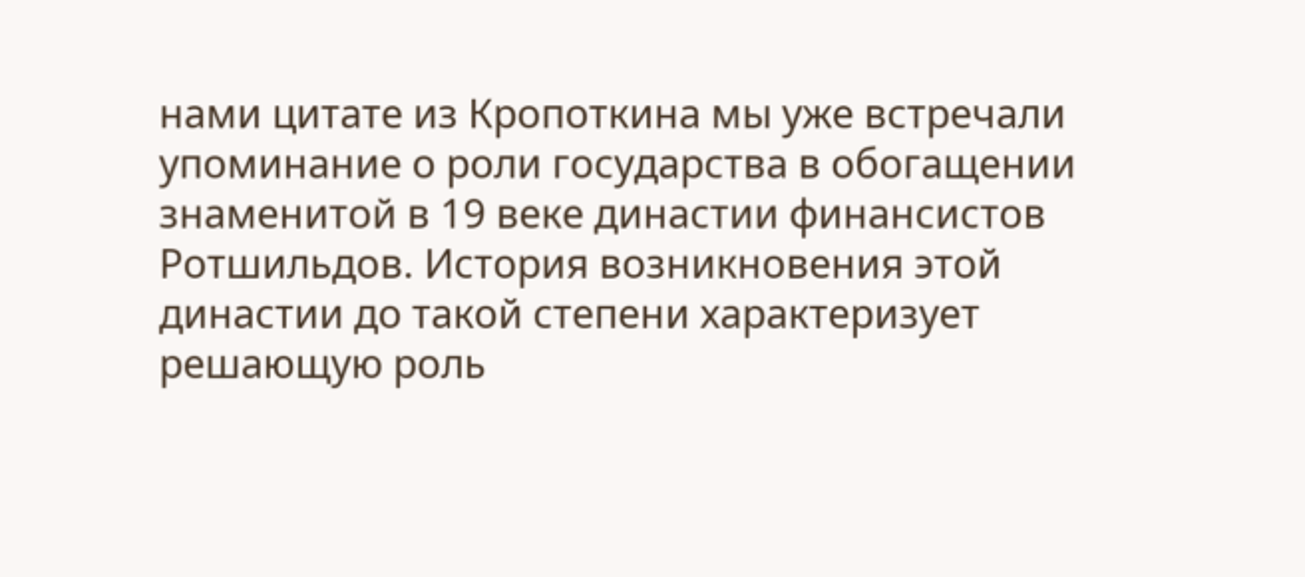нами цитате из Кропоткина мы уже встречали упоминание о роли государства в обогащении знаменитой в 19 веке династии финансистов Ротшильдов. История возникновения этой династии до такой степени характеризует решающую роль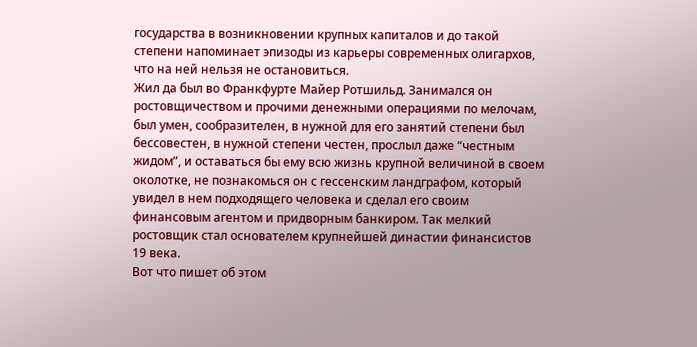государства в возникновении крупных капиталов и до такой степени напоминает эпизоды из карьеры современных олигархов, что на ней нельзя не остановиться.
Жил да был во Франкфурте Майер Ротшильд. Занимался он ростовщичеством и прочими денежными операциями по мелочам, был умен, сообразителен, в нужной для его занятий степени был бессовестен, в нужной степени честен, прослыл даже “честным жидом”, и оставаться бы ему всю жизнь крупной величиной в своем околотке, не познакомься он с гессенским ландграфом, который увидел в нем подходящего человека и сделал его своим финансовым агентом и придворным банкиром. Так мелкий ростовщик стал основателем крупнейшей династии финансистов 19 века.
Вот что пишет об этом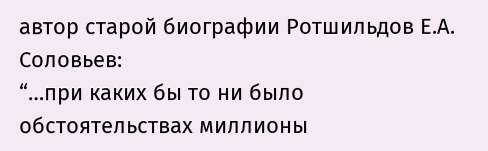автор старой биографии Ротшильдов Е.А. Соловьев:
“…при каких бы то ни было обстоятельствах миллионы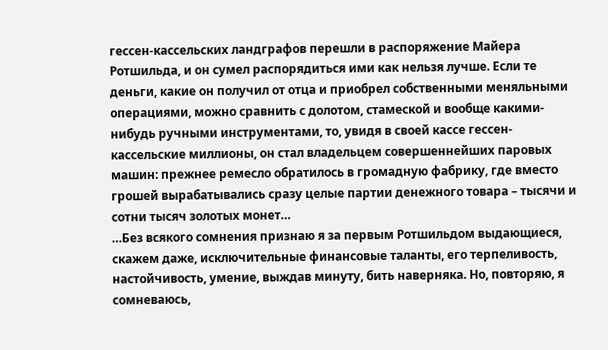гессен-кассельских ландграфов перешли в распоряжение Майера Ротшильда, и он сумел распорядиться ими как нельзя лучше. Если те деньги, какие он получил от отца и приобрел собственными меняльными операциями, можно сравнить с долотом, стамеской и вообще какими-нибудь ручными инструментами, то, увидя в своей кассе гессен-кассельские миллионы, он стал владельцем совершеннейших паровых машин: прежнее ремесло обратилось в громадную фабрику, где вместо грошей вырабатывались сразу целые партии денежного товара – тысячи и сотни тысяч золотых монет…
…Без всякого сомнения признаю я за первым Ротшильдом выдающиеся, скажем даже, исключительные финансовые таланты, его терпеливость, настойчивость, умение, выждав минуту, бить наверняка. Но, повторяю, я сомневаюсь,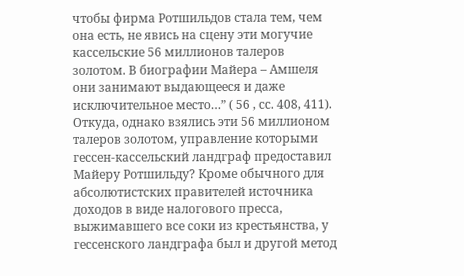чтобы фирма Ротшильдов стала тем, чем она есть, не явись на сцену эти могучие кассельские 56 миллионов талеров золотом. В биографии Майера – Амшеля они занимают выдающееся и даже исключительное место…” ( 56 , сс. 408, 411).
Откуда, однако взялись эти 56 миллионом талеров золотом, управление которыми гессен-кассельский ландграф предоставил Майеру Ротшильду? Кроме обычного для абсолютистских правителей источника доходов в виде налогового пресса, выжимавшего все соки из крестьянства, у гессенского ландграфа был и другой метод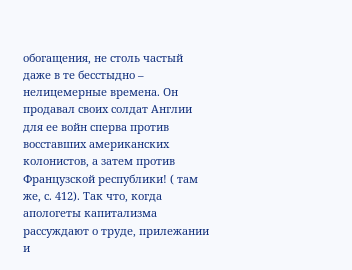обогащения, не столь частый даже в те бесстыдно – нелицемерные времена. Он продавал своих солдат Англии для ее войн сперва против восставших американских колонистов, а затем против Французской республики! ( там же, с. 412). Так что, когда апологеты капитализма рассуждают о труде, прилежании и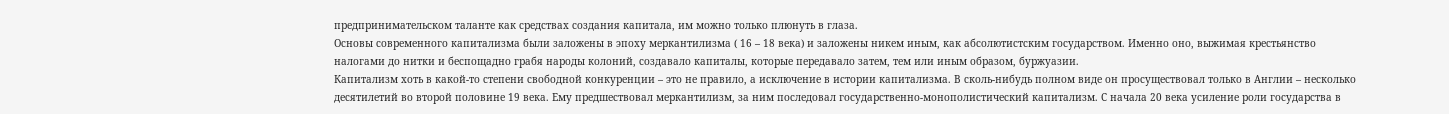предпринимательском таланте как средствах создания капитала, им можно только плюнуть в глаза.
Основы современного капитализма были заложены в эпоху меркантилизма ( 16 – 18 века) и заложены никем иным, как абсолютистским государством. Именно оно, выжимая крестьянство налогами до нитки и беспощадно грабя народы колоний, создавало капиталы, которые передавало затем, тем или иным образом, буржуазии.
Капитализм хоть в какой-то степени свободной конкуренции – это не правило, а исключение в истории капитализма. В сколь-нибудь полном виде он просуществовал только в Англии – несколько десятилетий во второй половине 19 века. Ему предшествовал меркантилизм, за ним последовал государственно-монополистический капитализм. С начала 20 века усиление роли государства в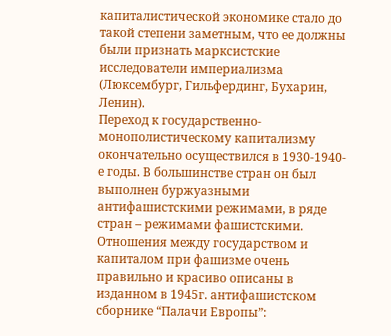капиталистической экономике стало до такой степени заметным, что ее должны были признать марксистские исследователи империализма (Люксембург, Гильфердинг, Бухарин, Ленин).
Переход к государственно-монополистическому капитализму окончательно осуществился в 1930-1940-е годы. В большинстве стран он был выполнен буржуазными антифашистскими режимами, в ряде стран – режимами фашистскими. Отношения между государством и капиталом при фашизме очень правильно и красиво описаны в изданном в 1945г. антифашистском сборнике “Палачи Европы”: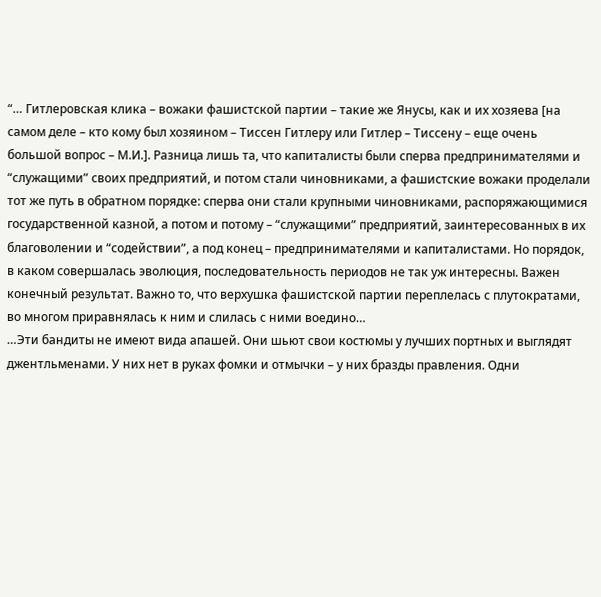“… Гитлеровская клика – вожаки фашистской партии – такие же Янусы, как и их хозяева [на самом деле – кто кому был хозяином – Тиссен Гитлеру или Гитлер – Тиссену – еще очень большой вопрос – М.И.]. Разница лишь та, что капиталисты были сперва предпринимателями и “служащими” своих предприятий, и потом стали чиновниками, а фашистские вожаки проделали тот же путь в обратном порядке: сперва они стали крупными чиновниками, распоряжающимися государственной казной, а потом и потому – “служащими” предприятий, заинтересованных в их благоволении и “содействии”, а под конец – предпринимателями и капиталистами. Но порядок, в каком совершалась эволюция, последовательность периодов не так уж интересны. Важен конечный результат. Важно то, что верхушка фашистской партии переплелась с плутократами, во многом приравнялась к ним и слилась с ними воедино…
…Эти бандиты не имеют вида апашей. Они шьют свои костюмы у лучших портных и выглядят джентльменами. У них нет в руках фомки и отмычки – у них бразды правления. Одни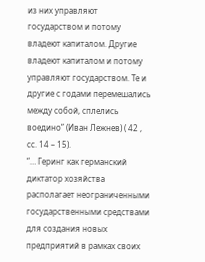из них управляют государством и потому владеют капиталом. Другие владеют капиталом и потому управляют государством. Те и другие с годами перемешались между собой, сплелись воедино” (Иван Лежнев) ( 42 , сс. 14 – 15).
“… Геринг как германский диктатор хозяйства располагает неограниченными государственными средствами для создания новых предприятий в рамках своих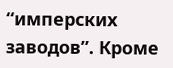“имперских заводов”. Кроме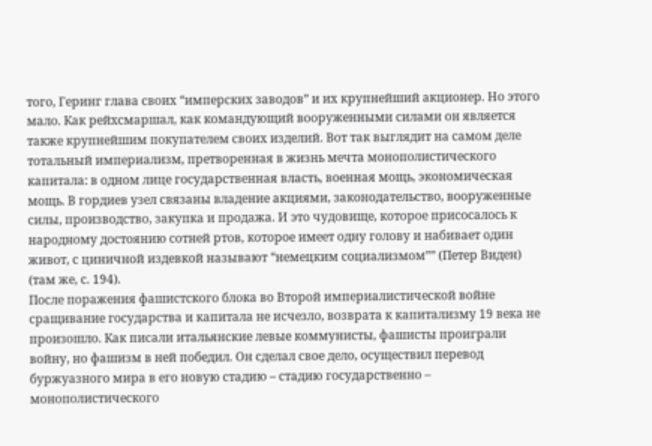того, Геринг глава своих “имперских заводов” и их крупнейший акционер. Но этого мало. Как рейхсмаршал, как командующий вооруженными силами он является также крупнейшим покупателем своих изделий. Вот так выглядит на самом деле тотальный империализм, претворенная в жизнь мечта монополистического капитала: в одном лице государственная власть, военная мощь, экономическая мощь. В гордиев узел связаны владение акциями, законодательство, вооруженные силы, производство, закупка и продажа. И это чудовище, которое присосалось к народному достоянию сотней ртов, которое имеет одну голову и набивает один живот, с циничной издевкой называют “немецким социализмом”” (Петер Виден) (там же, с. 194).
После поражения фашистского блока во Второй империалистической войне сращивание государства и капитала не исчезло, возврата к капитализму 19 века не произошло. Как писали итальянские левые коммунисты, фашисты проиграли войну, но фашизм в ней победил. Он сделал свое дело, осуществил перевод буржуазного мира в его новую стадию – стадию государственно – монополистического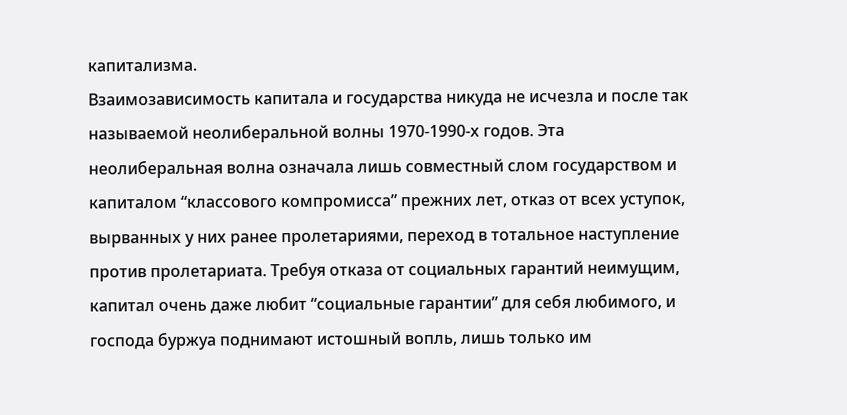капитализма.
Взаимозависимость капитала и государства никуда не исчезла и после так называемой неолиберальной волны 1970-1990-х годов. Эта неолиберальная волна означала лишь совместный слом государством и капиталом “классового компромисса” прежних лет, отказ от всех уступок, вырванных у них ранее пролетариями, переход в тотальное наступление против пролетариата. Требуя отказа от социальных гарантий неимущим, капитал очень даже любит “социальные гарантии” для себя любимого, и господа буржуа поднимают истошный вопль, лишь только им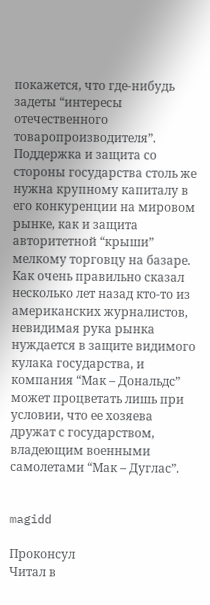покажется, что где-нибудь задеты “интересы отечественного товаропроизводителя”. Поддержка и защита со стороны государства столь же нужна крупному капиталу в его конкуренции на мировом рынке, как и защита авторитетной “крыши” мелкому торговцу на базаре. Как очень правильно сказал несколько лет назад кто-то из американских журналистов, невидимая рука рынка нуждается в защите видимого кулака государства, и компания “Мак – Дональдс” может процветать лишь при условии, что ее хозяева дружат с государством, владеющим военными самолетами “Мак – Дуглас”.


magidd

Проконсул
Читал в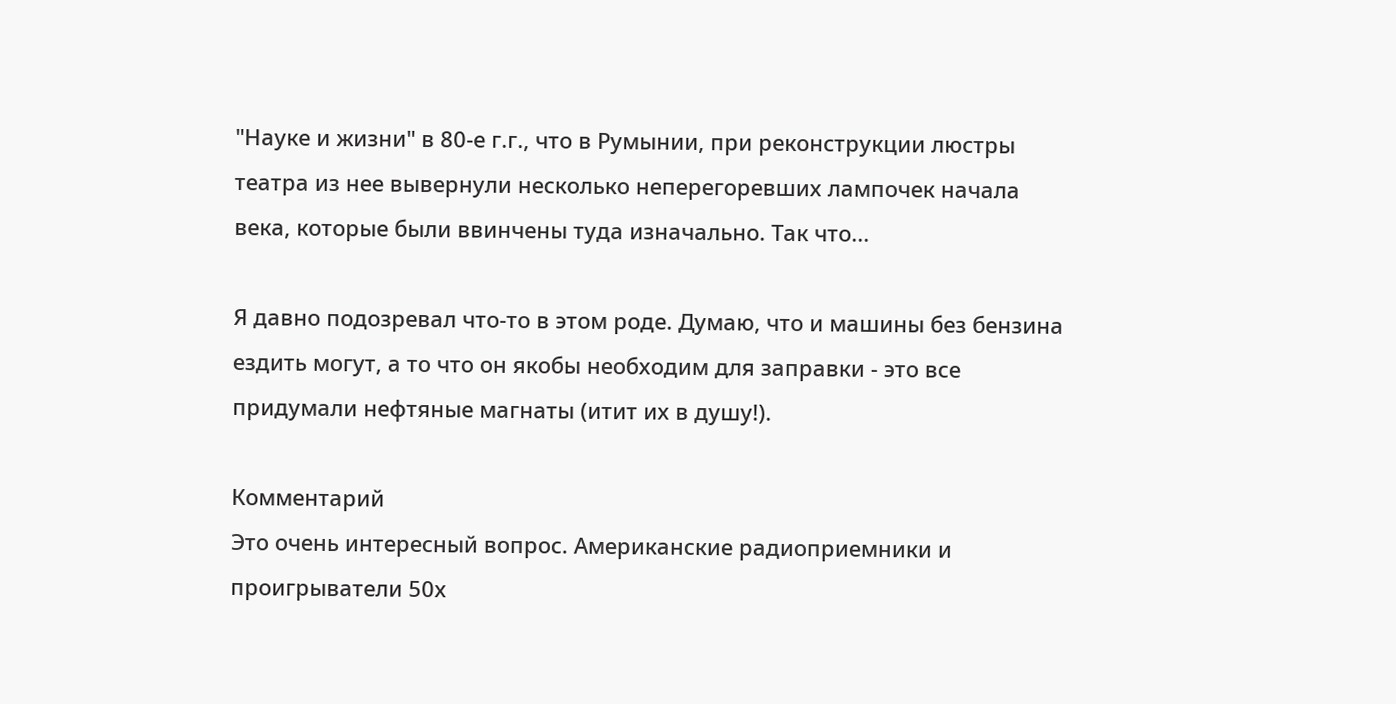"Науке и жизни" в 80-е г.г., что в Румынии, при реконструкции люстры театра из нее вывернули несколько неперегоревших лампочек начала века, которые были ввинчены туда изначально. Так что...

Я давно подозревал что-то в этом роде. Думаю, что и машины без бензина ездить могут, а то что он якобы необходим для заправки - это все придумали нефтяные магнаты (итит их в душу!).

Комментарий
Это очень интересный вопрос. Американские радиоприемники и проигрыватели 50х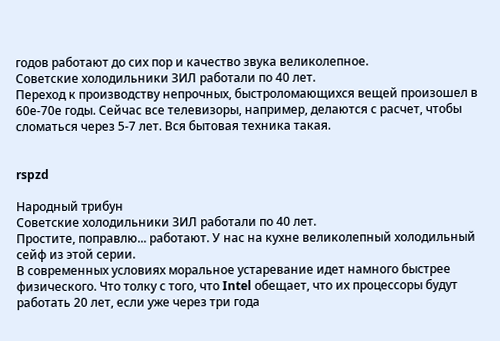годов работают до сих пор и качество звука великолепное.
Советские холодильники ЗИЛ работали по 40 лет.
Переход к производству непрочных, быстроломающихся вещей произошел в 60е-70е годы. Сейчас все телевизоры, например, делаются с расчет, чтобы сломаться через 5-7 лет. Вся бытовая техника такая.


rspzd

Народный трибун
Советские холодильники ЗИЛ работали по 40 лет.
Простите, поправлю... работают. У нас на кухне великолепный холодильный сейф из этой серии.
В современных условиях моральное устаревание идет намного быстрее физического. Что толку с того, что Intel обещает, что их процессоры будут работать 20 лет, если уже через три года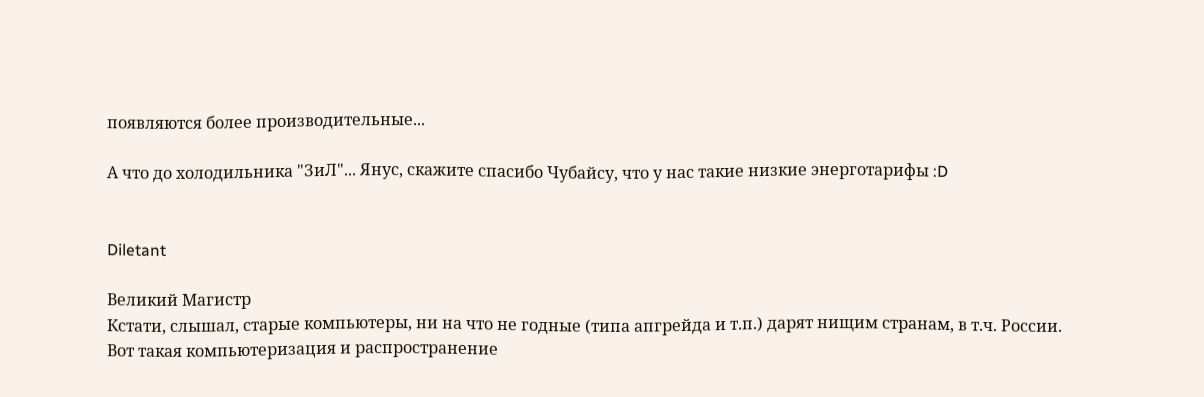появляются более производительные...

А что до холодильника "ЗиЛ"... Янус, скажите спасибо Чубайсу, что у нас такие низкие энерготарифы :D


Diletant

Великий Магистр
Кстати, слышал, старые компьютеры, ни на что не годные (типа апгрейда и т.п.) дарят нищим странам, в т.ч. России. Вот такая компьютеризация и распространение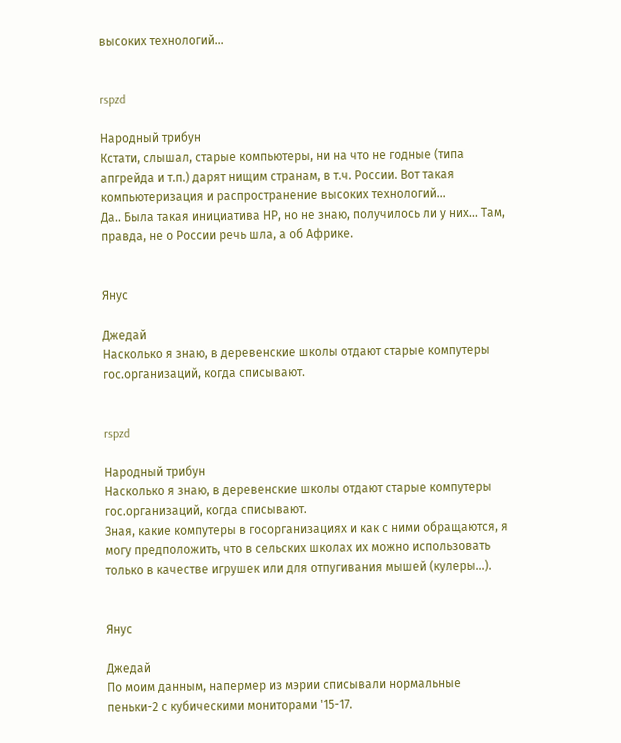высоких технологий...


rspzd

Народный трибун
Кстати, слышал, старые компьютеры, ни на что не годные (типа апгрейда и т.п.) дарят нищим странам, в т.ч. России. Вот такая компьютеризация и распространение высоких технологий...
Да.. Была такая инициатива НР, но не знаю, получилось ли у них... Там, правда, не о России речь шла, а об Африке.


Янус

Джедай
Насколько я знаю, в деревенские школы отдают старые компутеры гос.организаций, когда списывают.


rspzd

Народный трибун
Насколько я знаю, в деревенские школы отдают старые компутеры гос.организаций, когда списывают.
Зная, какие компутеры в госорганизациях и как с ними обращаются, я могу предположить, что в сельских школах их можно использовать только в качестве игрушек или для отпугивания мышей (кулеры...).


Янус

Джедай
По моим данным, напермер из мэрии списывали нормальные пеньки-2 с кубическими мониторами '15-17.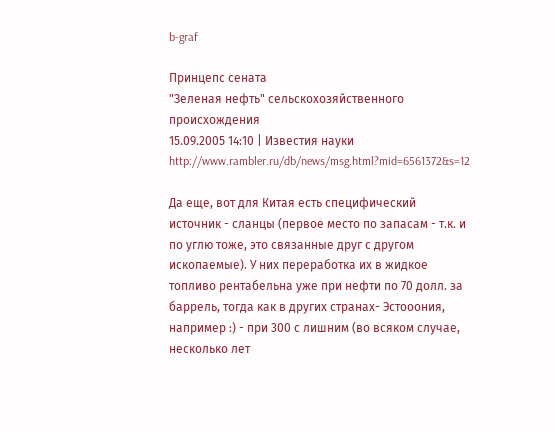b-graf

Принцепс сената
"Зеленая нефть" сельскохозяйственного происхождения
15.09.2005 14:10 | Известия науки
http://www.rambler.ru/db/news/msg.html?mid=6561372&s=12

Да еще, вот для Китая есть специфический источник - сланцы (первое место по запасам - т.к. и по углю тоже, это связанные друг с другом ископаемые). У них переработка их в жидкое топливо рентабельна уже при нефти по 70 долл. за баррель, тогда как в других странах- Эстооония, например :) - при 300 с лишним (во всяком случае, несколько лет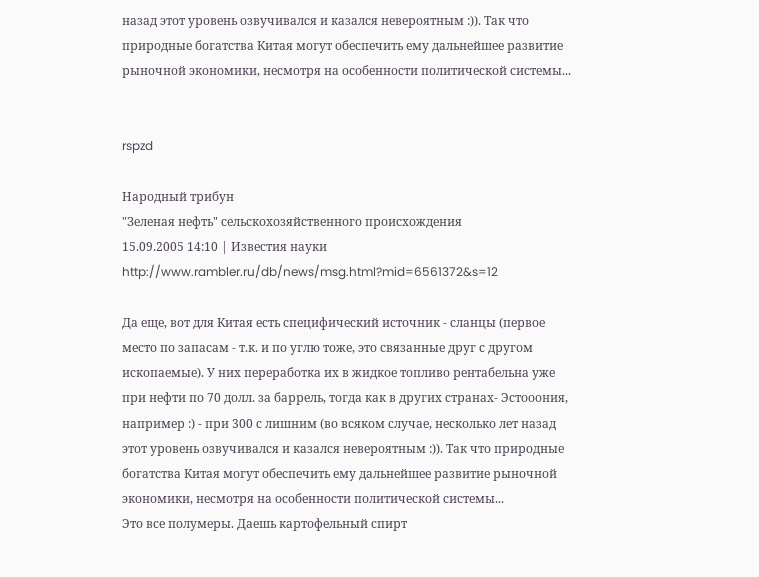назад этот уровень озвучивался и казался невероятным :)). Так что природные богатства Китая могут обеспечить ему дальнейшее развитие рыночной экономики, несмотря на особенности политической системы...


rspzd

Народный трибун
"Зеленая нефть" сельскохозяйственного происхождения
15.09.2005 14:10 | Известия науки
http://www.rambler.ru/db/news/msg.html?mid=6561372&s=12

Да еще, вот для Китая есть специфический источник - сланцы (первое место по запасам - т.к. и по углю тоже, это связанные друг с другом ископаемые). У них переработка их в жидкое топливо рентабельна уже при нефти по 70 долл. за баррель, тогда как в других странах- Эстооония, например :) - при 300 с лишним (во всяком случае, несколько лет назад этот уровень озвучивался и казался невероятным :)). Так что природные богатства Китая могут обеспечить ему дальнейшее развитие рыночной экономики, несмотря на особенности политической системы...
Это все полумеры. Даешь картофельный спирт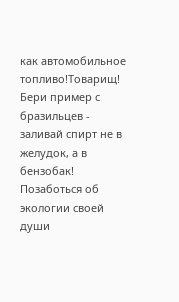как автомобильное топливо!Товарищ! Бери пример с бразильцев - заливай спирт не в желудок, а в бензобак! Позаботься об экологии своей души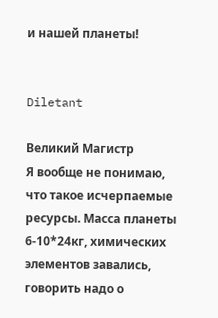и нашей планеты!


Diletant

Великий Магистр
Я вообще не понимаю, что такое исчерпаемые ресурсы. Масса планеты 6-10*24кг, химических элементов завались, говорить надо о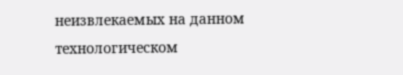неизвлекаемых на данном технологическом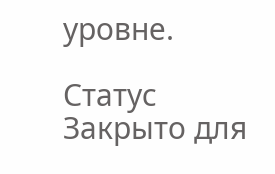уровне.

Статус
Закрыто для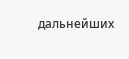дальнейших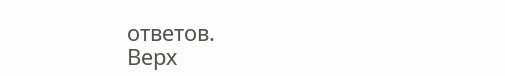ответов.
Верх